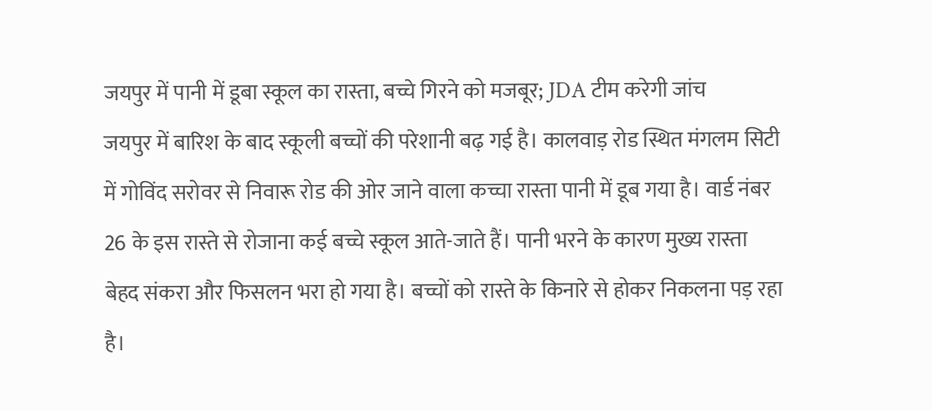जयपुर में पानी में डूबा स्कूल का रास्ता, बच्चे गिरने को मजबूर; JDA टीम करेगी जांच
जयपुर में बारिश के बाद स्कूली बच्चों की परेशानी बढ़ गई है। कालवाड़ रोड स्थित मंगलम सिटी में गोविंद सरोवर से निवारू रोड की ओर जाने वाला कच्चा रास्ता पानी में डूब गया है। वार्ड नंबर 26 के इस रास्ते से रोजाना कई बच्चे स्कूल आते-जाते हैं। पानी भरने के कारण मुख्य रास्ता बेहद संकरा और फिसलन भरा हो गया है। बच्चों को रास्ते के किनारे से होकर निकलना पड़ रहा है।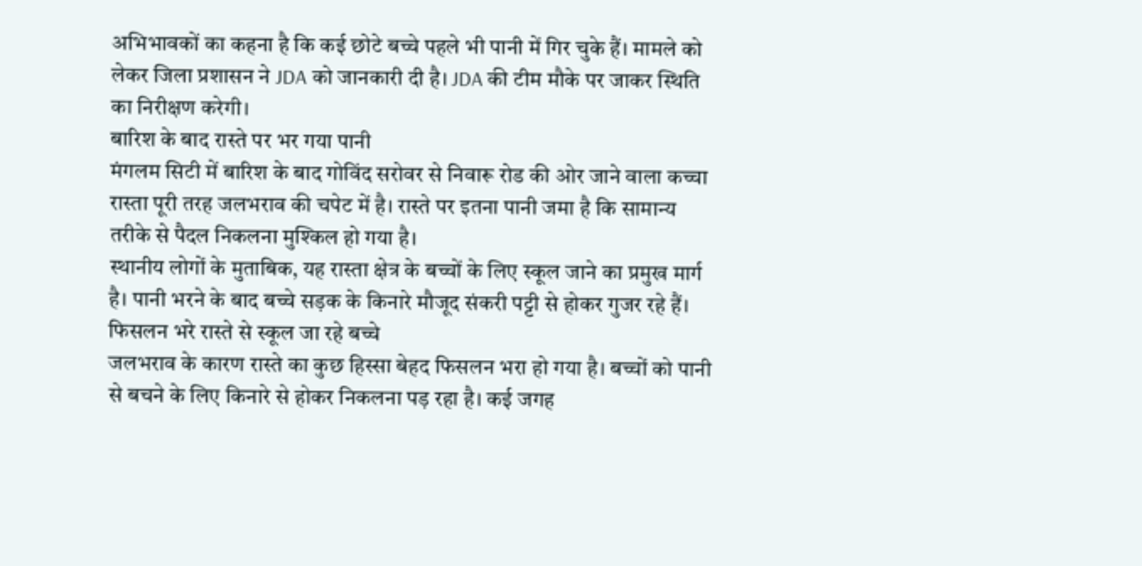अभिभावकों का कहना है कि कई छोटे बच्चे पहले भी पानी में गिर चुके हैं। मामले को लेकर जिला प्रशासन ने JDA को जानकारी दी है। JDA की टीम मौके पर जाकर स्थिति का निरीक्षण करेगी।
बारिश के बाद रास्ते पर भर गया पानी
मंगलम सिटी में बारिश के बाद गोविंद सरोवर से निवारू रोड की ओर जाने वाला कच्चा रास्ता पूरी तरह जलभराव की चपेट में है। रास्ते पर इतना पानी जमा है कि सामान्य तरीके से पैदल निकलना मुश्किल हो गया है।
स्थानीय लोगों के मुताबिक, यह रास्ता क्षेत्र के बच्चों के लिए स्कूल जाने का प्रमुख मार्ग है। पानी भरने के बाद बच्चे सड़क के किनारे मौजूद संकरी पट्टी से होकर गुजर रहे हैं।
फिसलन भरे रास्ते से स्कूल जा रहे बच्चे
जलभराव के कारण रास्ते का कुछ हिस्सा बेहद फिसलन भरा हो गया है। बच्चों को पानी से बचने के लिए किनारे से होकर निकलना पड़ रहा है। कई जगह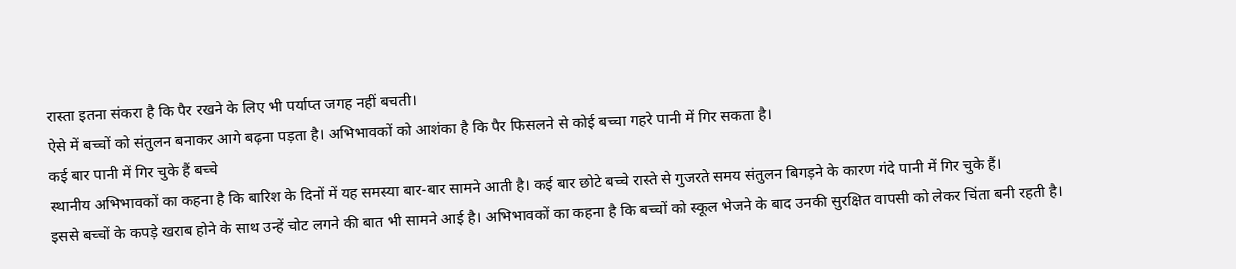रास्ता इतना संकरा है कि पैर रखने के लिए भी पर्याप्त जगह नहीं बचती।
ऐसे में बच्चों को संतुलन बनाकर आगे बढ़ना पड़ता है। अभिभावकों को आशंका है कि पैर फिसलने से कोई बच्चा गहरे पानी में गिर सकता है।
कई बार पानी में गिर चुके हैं बच्चे
स्थानीय अभिभावकों का कहना है कि बारिश के दिनों में यह समस्या बार-बार सामने आती है। कई बार छोटे बच्चे रास्ते से गुजरते समय संतुलन बिगड़ने के कारण गंदे पानी में गिर चुके हैं।
इससे बच्चों के कपड़े खराब होने के साथ उन्हें चोट लगने की बात भी सामने आई है। अभिभावकों का कहना है कि बच्चों को स्कूल भेजने के बाद उनकी सुरक्षित वापसी को लेकर चिंता बनी रहती है।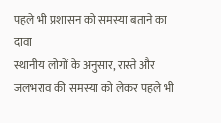पहले भी प्रशासन को समस्या बताने का दावा
स्थानीय लोगों के अनुसार, रास्ते और जलभराव की समस्या को लेकर पहले भी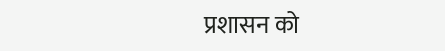प्रशासन को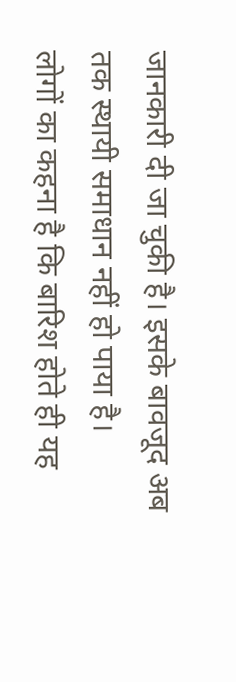जानकारी दी जा चुकी है। इसके बावजूद अब तक स्थायी समाधान नहीं हो पाया है।
लोगों का कहना है कि बारिश होते ही यह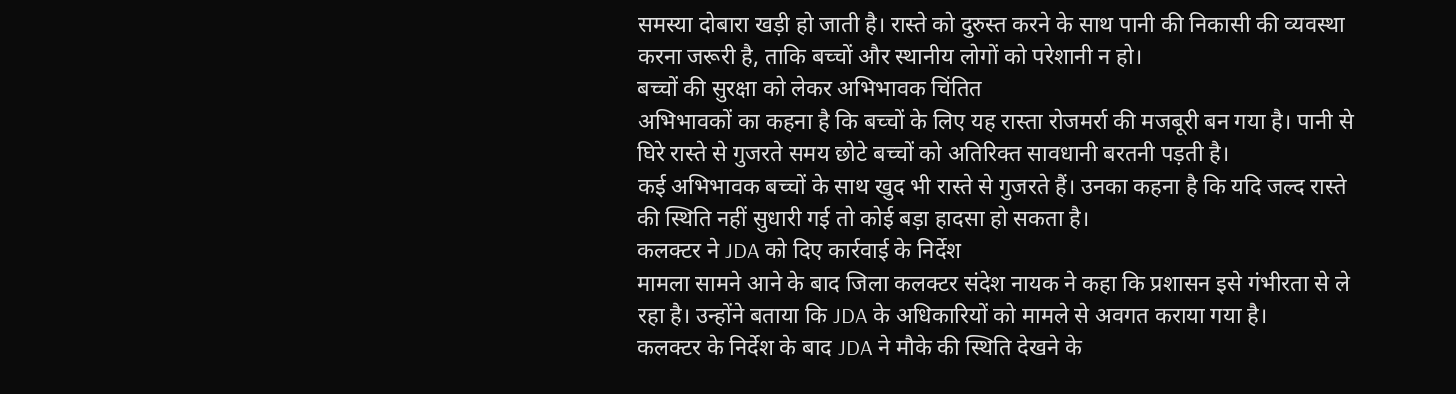समस्या दोबारा खड़ी हो जाती है। रास्ते को दुरुस्त करने के साथ पानी की निकासी की व्यवस्था करना जरूरी है, ताकि बच्चों और स्थानीय लोगों को परेशानी न हो।
बच्चों की सुरक्षा को लेकर अभिभावक चिंतित
अभिभावकों का कहना है कि बच्चों के लिए यह रास्ता रोजमर्रा की मजबूरी बन गया है। पानी से घिरे रास्ते से गुजरते समय छोटे बच्चों को अतिरिक्त सावधानी बरतनी पड़ती है।
कई अभिभावक बच्चों के साथ खुद भी रास्ते से गुजरते हैं। उनका कहना है कि यदि जल्द रास्ते की स्थिति नहीं सुधारी गई तो कोई बड़ा हादसा हो सकता है।
कलक्टर ने JDA को दिए कार्रवाई के निर्देश
मामला सामने आने के बाद जिला कलक्टर संदेश नायक ने कहा कि प्रशासन इसे गंभीरता से ले रहा है। उन्होंने बताया कि JDA के अधिकारियों को मामले से अवगत कराया गया है।
कलक्टर के निर्देश के बाद JDA ने मौके की स्थिति देखने के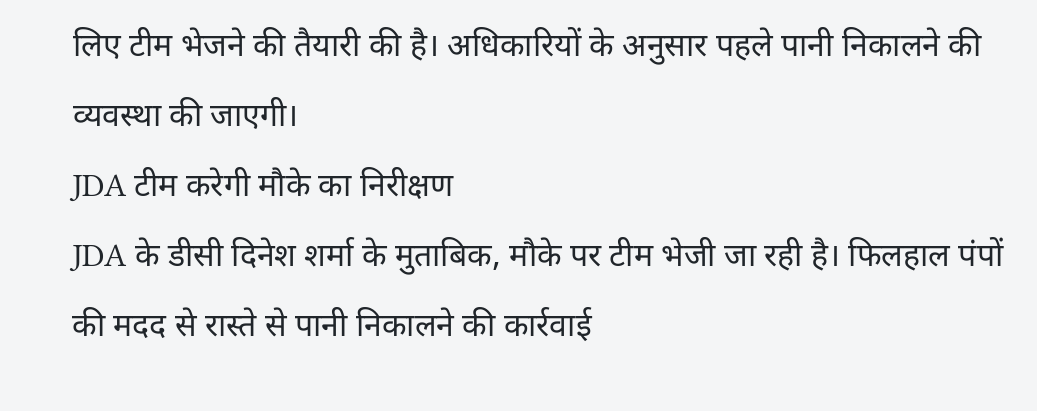लिए टीम भेजने की तैयारी की है। अधिकारियों के अनुसार पहले पानी निकालने की व्यवस्था की जाएगी।
JDA टीम करेगी मौके का निरीक्षण
JDA के डीसी दिनेश शर्मा के मुताबिक, मौके पर टीम भेजी जा रही है। फिलहाल पंपों की मदद से रास्ते से पानी निकालने की कार्रवाई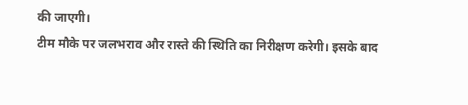की जाएगी।
टीम मौके पर जलभराव और रास्ते की स्थिति का निरीक्षण करेगी। इसके बाद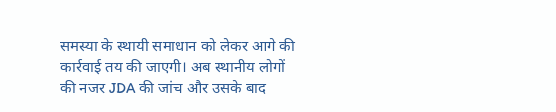समस्या के स्थायी समाधान को लेकर आगे की कार्रवाई तय की जाएगी। अब स्थानीय लोगों की नजर JDA की जांच और उसके बाद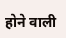होने वाली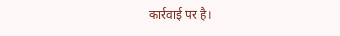कार्रवाई पर है।